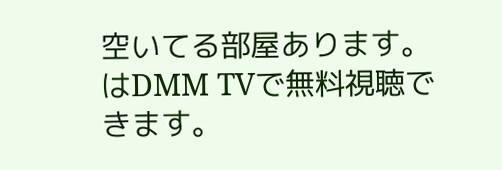空いてる部屋あります。はDMM TVで無料視聴できます。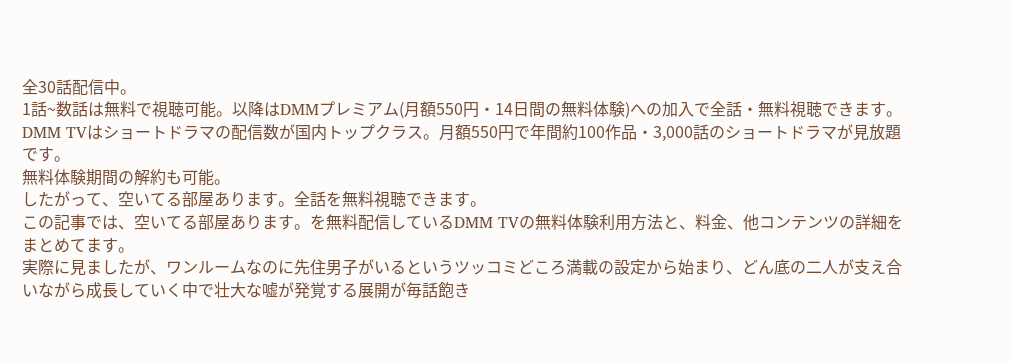全30話配信中。
1話~数話は無料で視聴可能。以降はDMMプレミアム(月額550円・14日間の無料体験)への加入で全話・無料視聴できます。
DMM TVはショートドラマの配信数が国内トップクラス。月額550円で年間約100作品・3,000話のショートドラマが見放題です。
無料体験期間の解約も可能。
したがって、空いてる部屋あります。全話を無料視聴できます。
この記事では、空いてる部屋あります。を無料配信しているDMM TVの無料体験利用方法と、料金、他コンテンツの詳細をまとめてます。
実際に見ましたが、ワンルームなのに先住男子がいるというツッコミどころ満載の設定から始まり、どん底の二人が支え合いながら成長していく中で壮大な嘘が発覚する展開が毎話飽き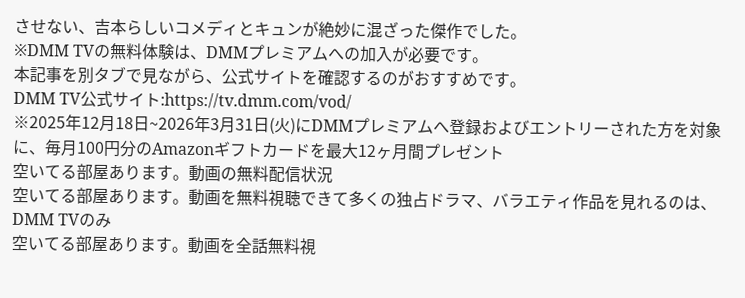させない、吉本らしいコメディとキュンが絶妙に混ざった傑作でした。
※DMM TVの無料体験は、DMMプレミアムへの加入が必要です。
本記事を別タブで見ながら、公式サイトを確認するのがおすすめです。
DMM TV公式サイト:https://tv.dmm.com/vod/
※2025年12月18日~2026年3月31日(火)にDMMプレミアムへ登録およびエントリーされた方を対象に、毎月100円分のAmazonギフトカードを最大12ヶ月間プレゼント
空いてる部屋あります。動画の無料配信状況
空いてる部屋あります。動画を無料視聴できて多くの独占ドラマ、バラエティ作品を見れるのは、DMM TVのみ
空いてる部屋あります。動画を全話無料視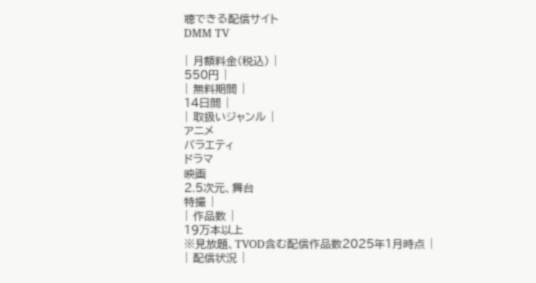聴できる配信サイト
DMM TV

| 月額料金(税込) |
550円 |
| 無料期間 |
14日間 |
| 取扱いジャンル |
アニメ
バラエティ
ドラマ
映画
2.5次元、舞台
特撮 |
| 作品数 |
19万本以上
※見放題、TVOD含む配信作品数2025年1月時点 |
| 配信状況 |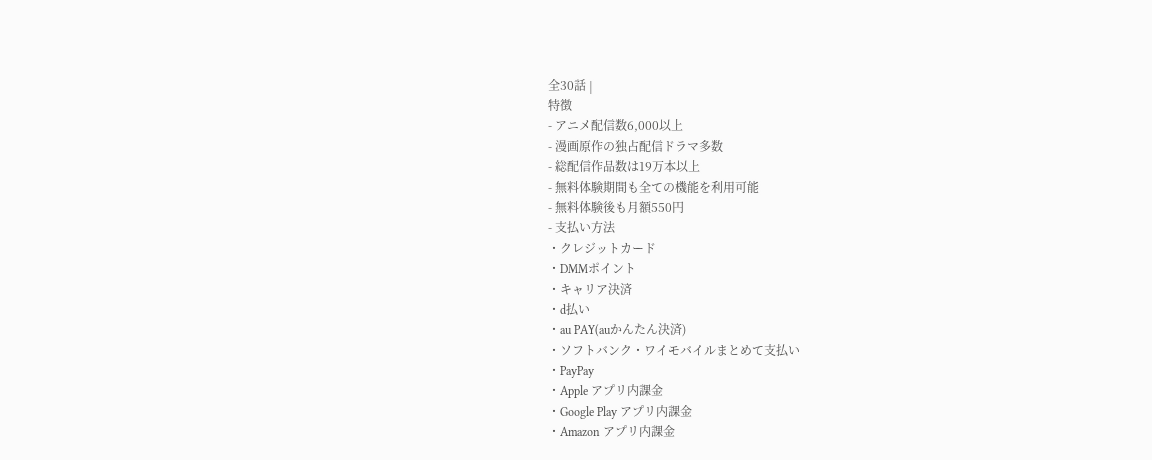全30話 |
特徴
- アニメ配信数6,000以上
- 漫画原作の独占配信ドラマ多数
- 総配信作品数は19万本以上
- 無料体験期間も全ての機能を利用可能
- 無料体験後も月額550円
- 支払い方法
・クレジットカード
・DMMポイント
・キャリア決済
・d払い
・au PAY(auかんたん決済)
・ソフトバンク・ワイモバイルまとめて支払い
・PayPay
・Apple アプリ内課金
・Google Play アプリ内課金
・Amazon アプリ内課金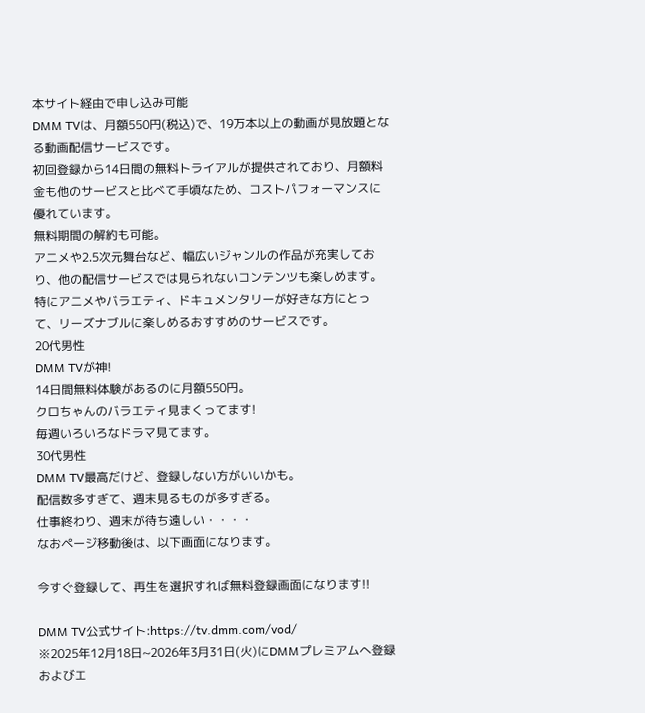本サイト経由で申し込み可能
DMM TVは、月額550円(税込)で、19万本以上の動画が見放題となる動画配信サービスです。
初回登録から14日間の無料トライアルが提供されており、月額料金も他のサービスと比べて手頃なため、コストパフォーマンスに優れています。
無料期間の解約も可能。
アニメや2.5次元舞台など、幅広いジャンルの作品が充実しており、他の配信サービスでは見られないコンテンツも楽しめます。
特にアニメやバラエティ、ドキュメンタリーが好きな方にとって、リーズナブルに楽しめるおすすめのサービスです。
20代男性
DMM TVが神!
14日間無料体験があるのに月額550円。
クロちゃんのバラエティ見まくってます!
毎週いろいろなドラマ見てます。
30代男性
DMM TV最高だけど、登録しない方がいいかも。
配信数多すぎて、週末見るものが多すぎる。
仕事終わり、週末が待ち遠しい・・・・
なおページ移動後は、以下画面になります。

今すぐ登録して、再生を選択すれば無料登録画面になります!!

DMM TV公式サイト:https://tv.dmm.com/vod/
※2025年12月18日~2026年3月31日(火)にDMMプレミアムへ登録およびエ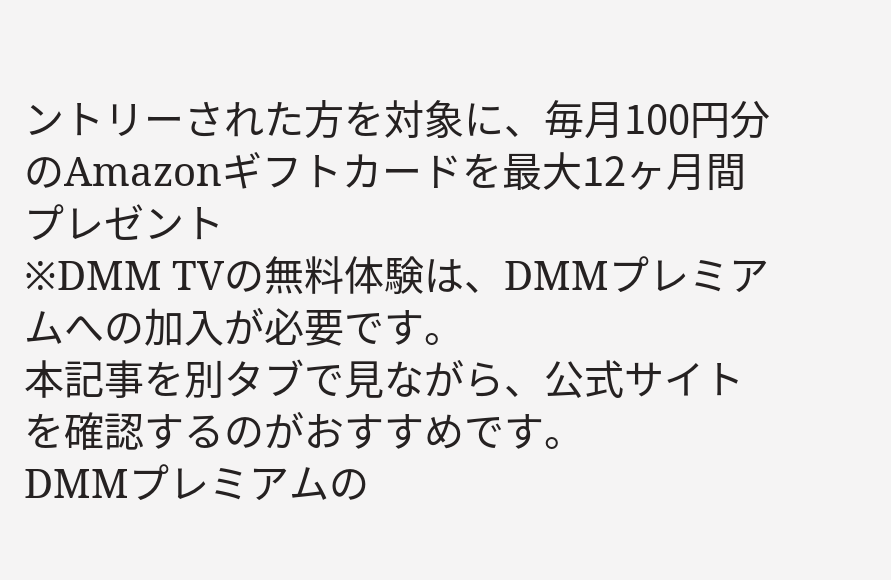ントリーされた方を対象に、毎月100円分のAmazonギフトカードを最大12ヶ月間プレゼント
※DMM TVの無料体験は、DMMプレミアムへの加入が必要です。
本記事を別タブで見ながら、公式サイトを確認するのがおすすめです。
DMMプレミアムの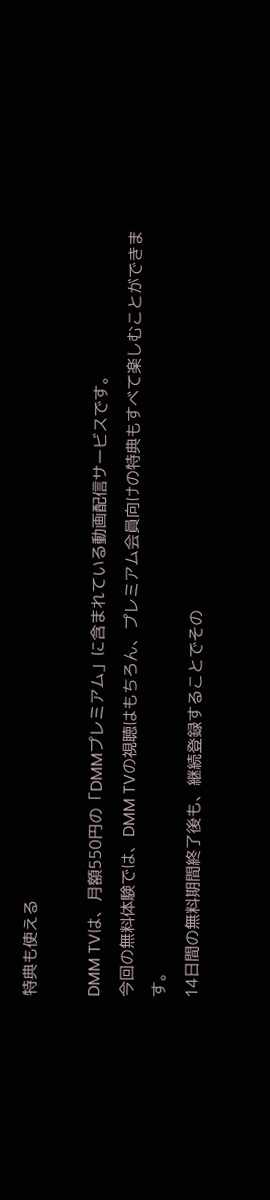特典も使える

DMM TVは、月額550円の「DMMプレミアム」に含まれている動画配信サービスです。
今回の無料体験では、DMM TVの視聴はもちろん、プレミアム会員向けの特典もすべて楽しむことができます。
14日間の無料期間終了後も、継続登録することでその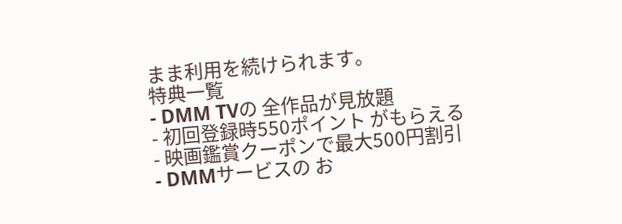まま利用を続けられます。
特典一覧
- DMM TVの 全作品が見放題
- 初回登録時550ポイント がもらえる
- 映画鑑賞クーポンで最大500円割引
- DMMサービスの お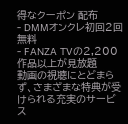得なクーポン 配布
- DMMオンクレ初回2回無料
- FANZA TVの2,200作品以上が見放題
動画の視聴にとどまらず、さまざまな特典が受けられる充実のサービス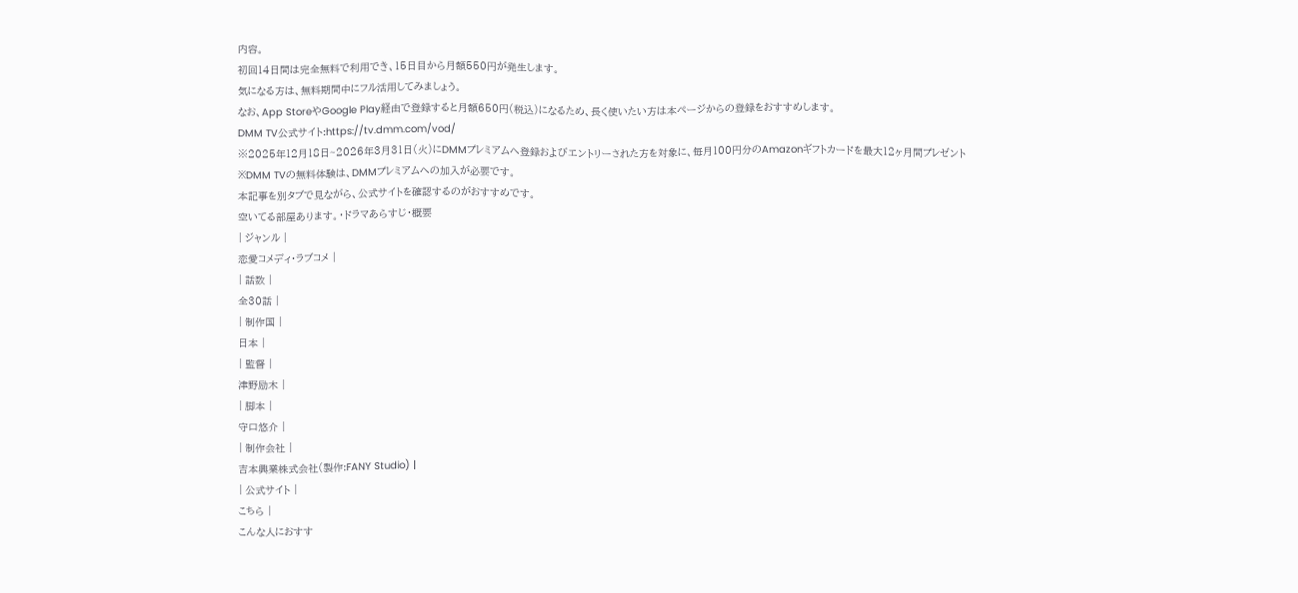内容。
初回14日間は完全無料で利用でき、15日目から月額550円が発生します。
気になる方は、無料期間中にフル活用してみましょう。
なお、App StoreやGoogle Play経由で登録すると月額650円(税込)になるため、長く使いたい方は本ページからの登録をおすすめします。
DMM TV公式サイト:https://tv.dmm.com/vod/
※2025年12月18日~2026年3月31日(火)にDMMプレミアムへ登録およびエントリーされた方を対象に、毎月100円分のAmazonギフトカードを最大12ヶ月間プレゼント
※DMM TVの無料体験は、DMMプレミアムへの加入が必要です。
本記事を別タブで見ながら、公式サイトを確認するのがおすすめです。
空いてる部屋あります。・ドラマあらすじ・概要
| ジャンル |
恋愛コメディ・ラブコメ |
| 話数 |
全30話 |
| 制作国 |
日本 |
| 監督 |
津野励木 |
| 脚本 |
守口悠介 |
| 制作会社 |
吉本興業株式会社(製作:FANY Studio) |
| 公式サイト |
こちら |
こんな人におすす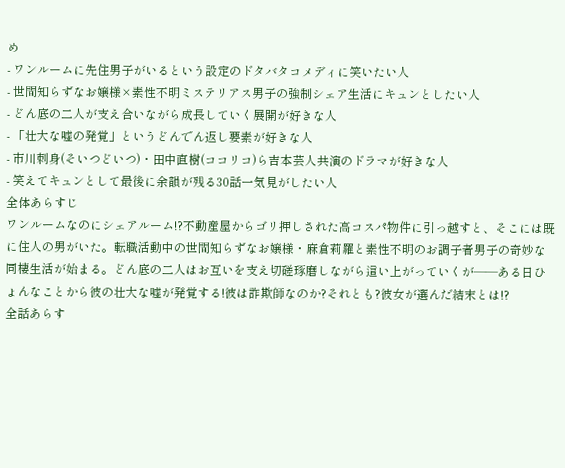め
- ワンルームに先住男子がいるという設定のドタバタコメディに笑いたい人
- 世間知らずなお嬢様×素性不明ミステリアス男子の強制シェア生活にキュンとしたい人
- どん底の二人が支え合いながら成長していく展開が好きな人
- 「壮大な嘘の発覚」というどんでん返し要素が好きな人
- 市川刺身(そいつどいつ)・田中直樹(ココリコ)ら吉本芸人共演のドラマが好きな人
- 笑えてキュンとして最後に余韻が残る30話一気見がしたい人
全体あらすじ
ワンルームなのにシェアルーム!?不動産屋からゴリ押しされた高コスパ物件に引っ越すと、そこには既に住人の男がいた。転職活動中の世間知らずなお嬢様・麻倉莉羅と素性不明のお調子者男子の奇妙な同棲生活が始まる。どん底の二人はお互いを支え切磋琢磨しながら這い上がっていくが——ある日ひょんなことから彼の壮大な嘘が発覚する!彼は詐欺師なのか?それとも?彼女が選んだ結末とは!?
全話あらす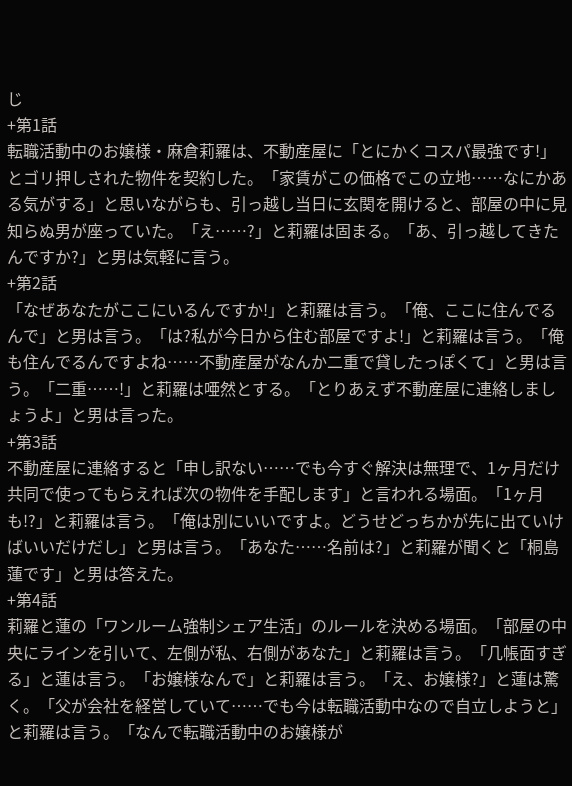じ
+第1話
転職活動中のお嬢様・麻倉莉羅は、不動産屋に「とにかくコスパ最強です!」とゴリ押しされた物件を契約した。「家賃がこの価格でこの立地……なにかある気がする」と思いながらも、引っ越し当日に玄関を開けると、部屋の中に見知らぬ男が座っていた。「え……?」と莉羅は固まる。「あ、引っ越してきたんですか?」と男は気軽に言う。
+第2話
「なぜあなたがここにいるんですか!」と莉羅は言う。「俺、ここに住んでるんで」と男は言う。「は?私が今日から住む部屋ですよ!」と莉羅は言う。「俺も住んでるんですよね……不動産屋がなんか二重で貸したっぽくて」と男は言う。「二重……!」と莉羅は唖然とする。「とりあえず不動産屋に連絡しましょうよ」と男は言った。
+第3話
不動産屋に連絡すると「申し訳ない……でも今すぐ解決は無理で、1ヶ月だけ共同で使ってもらえれば次の物件を手配します」と言われる場面。「1ヶ月も!?」と莉羅は言う。「俺は別にいいですよ。どうせどっちかが先に出ていけばいいだけだし」と男は言う。「あなた……名前は?」と莉羅が聞くと「桐島蓮です」と男は答えた。
+第4話
莉羅と蓮の「ワンルーム強制シェア生活」のルールを決める場面。「部屋の中央にラインを引いて、左側が私、右側があなた」と莉羅は言う。「几帳面すぎる」と蓮は言う。「お嬢様なんで」と莉羅は言う。「え、お嬢様?」と蓮は驚く。「父が会社を経営していて……でも今は転職活動中なので自立しようと」と莉羅は言う。「なんで転職活動中のお嬢様が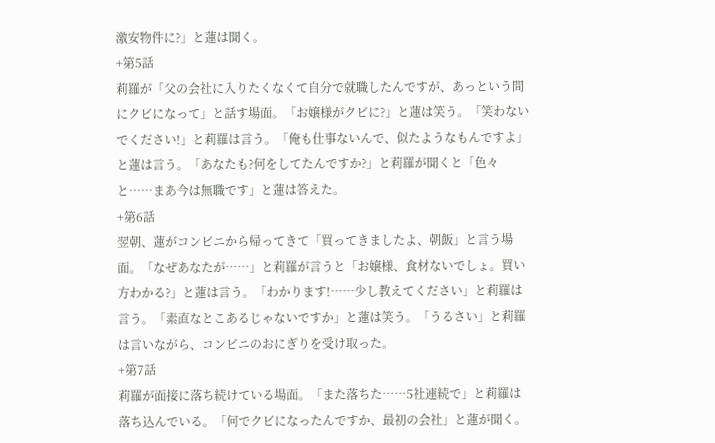激安物件に?」と蓮は聞く。
+第5話
莉羅が「父の会社に入りたくなくて自分で就職したんですが、あっという間にクビになって」と話す場面。「お嬢様がクビに?」と蓮は笑う。「笑わないでください!」と莉羅は言う。「俺も仕事ないんで、似たようなもんですよ」と蓮は言う。「あなたも?何をしてたんですか?」と莉羅が聞くと「色々と……まあ今は無職です」と蓮は答えた。
+第6話
翌朝、蓮がコンビニから帰ってきて「買ってきましたよ、朝飯」と言う場面。「なぜあなたが……」と莉羅が言うと「お嬢様、食材ないでしょ。買い方わかる?」と蓮は言う。「わかります!……少し教えてください」と莉羅は言う。「素直なとこあるじゃないですか」と蓮は笑う。「うるさい」と莉羅は言いながら、コンビニのおにぎりを受け取った。
+第7話
莉羅が面接に落ち続けている場面。「また落ちた……5社連続で」と莉羅は落ち込んでいる。「何でクビになったんですか、最初の会社」と蓮が聞く。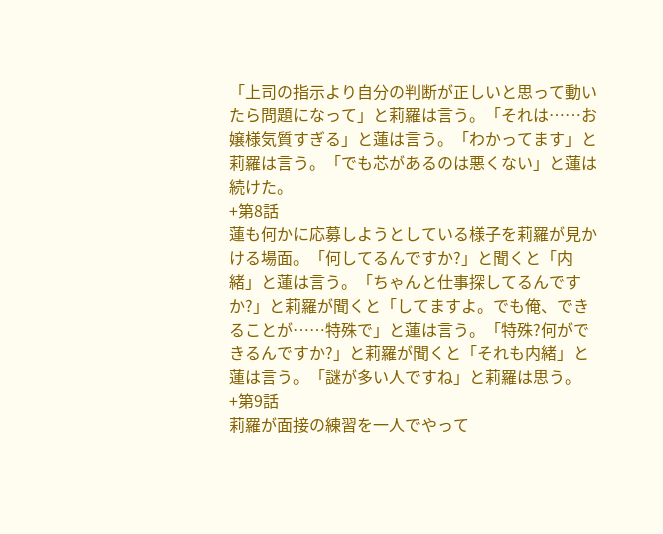「上司の指示より自分の判断が正しいと思って動いたら問題になって」と莉羅は言う。「それは……お嬢様気質すぎる」と蓮は言う。「わかってます」と莉羅は言う。「でも芯があるのは悪くない」と蓮は続けた。
+第8話
蓮も何かに応募しようとしている様子を莉羅が見かける場面。「何してるんですか?」と聞くと「内緒」と蓮は言う。「ちゃんと仕事探してるんですか?」と莉羅が聞くと「してますよ。でも俺、できることが……特殊で」と蓮は言う。「特殊?何ができるんですか?」と莉羅が聞くと「それも内緒」と蓮は言う。「謎が多い人ですね」と莉羅は思う。
+第9話
莉羅が面接の練習を一人でやって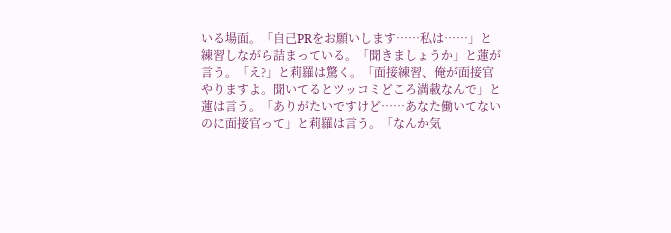いる場面。「自己PRをお願いします……私は……」と練習しながら詰まっている。「聞きましょうか」と蓮が言う。「え?」と莉羅は驚く。「面接練習、俺が面接官やりますよ。聞いてるとツッコミどころ満載なんで」と蓮は言う。「ありがたいですけど……あなた働いてないのに面接官って」と莉羅は言う。「なんか気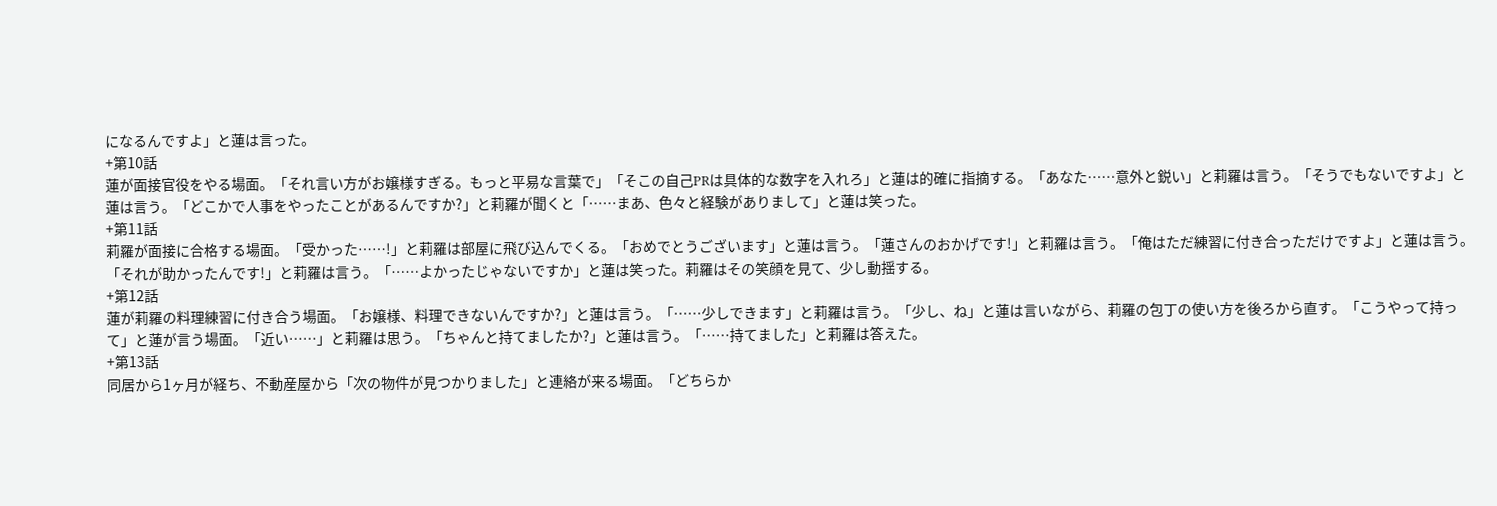になるんですよ」と蓮は言った。
+第10話
蓮が面接官役をやる場面。「それ言い方がお嬢様すぎる。もっと平易な言葉で」「そこの自己PRは具体的な数字を入れろ」と蓮は的確に指摘する。「あなた……意外と鋭い」と莉羅は言う。「そうでもないですよ」と蓮は言う。「どこかで人事をやったことがあるんですか?」と莉羅が聞くと「……まあ、色々と経験がありまして」と蓮は笑った。
+第11話
莉羅が面接に合格する場面。「受かった……!」と莉羅は部屋に飛び込んでくる。「おめでとうございます」と蓮は言う。「蓮さんのおかげです!」と莉羅は言う。「俺はただ練習に付き合っただけですよ」と蓮は言う。「それが助かったんです!」と莉羅は言う。「……よかったじゃないですか」と蓮は笑った。莉羅はその笑顔を見て、少し動揺する。
+第12話
蓮が莉羅の料理練習に付き合う場面。「お嬢様、料理できないんですか?」と蓮は言う。「……少しできます」と莉羅は言う。「少し、ね」と蓮は言いながら、莉羅の包丁の使い方を後ろから直す。「こうやって持って」と蓮が言う場面。「近い……」と莉羅は思う。「ちゃんと持てましたか?」と蓮は言う。「……持てました」と莉羅は答えた。
+第13話
同居から1ヶ月が経ち、不動産屋から「次の物件が見つかりました」と連絡が来る場面。「どちらか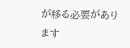が移る必要があります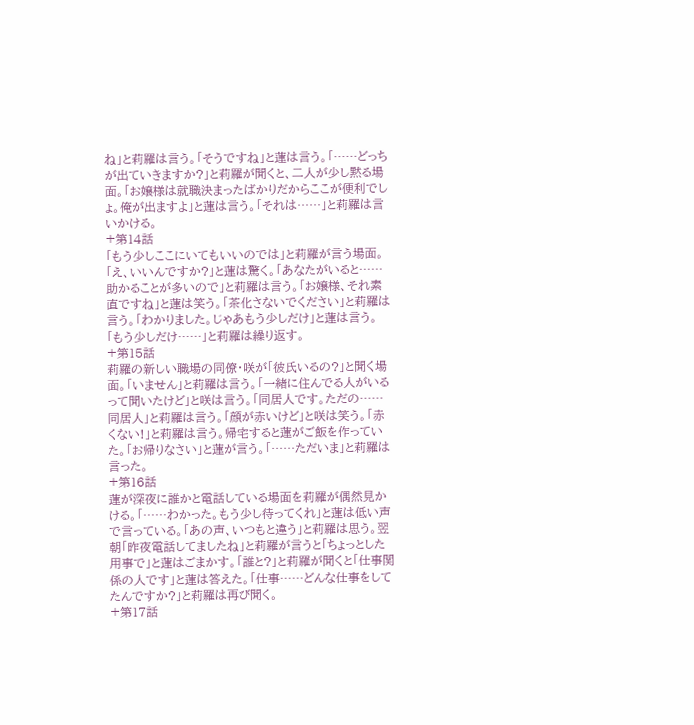ね」と莉羅は言う。「そうですね」と蓮は言う。「……どっちが出ていきますか?」と莉羅が聞くと、二人が少し黙る場面。「お嬢様は就職決まったばかりだからここが便利でしょ。俺が出ますよ」と蓮は言う。「それは……」と莉羅は言いかける。
+第14話
「もう少しここにいてもいいのでは」と莉羅が言う場面。「え、いいんですか?」と蓮は驚く。「あなたがいると……助かることが多いので」と莉羅は言う。「お嬢様、それ素直ですね」と蓮は笑う。「茶化さないでください」と莉羅は言う。「わかりました。じゃあもう少しだけ」と蓮は言う。「もう少しだけ……」と莉羅は繰り返す。
+第15話
莉羅の新しい職場の同僚・咲が「彼氏いるの?」と聞く場面。「いません」と莉羅は言う。「一緒に住んでる人がいるって聞いたけど」と咲は言う。「同居人です。ただの……同居人」と莉羅は言う。「顔が赤いけど」と咲は笑う。「赤くない!」と莉羅は言う。帰宅すると蓮がご飯を作っていた。「お帰りなさい」と蓮が言う。「……ただいま」と莉羅は言った。
+第16話
蓮が深夜に誰かと電話している場面を莉羅が偶然見かける。「……わかった。もう少し待ってくれ」と蓮は低い声で言っている。「あの声、いつもと違う」と莉羅は思う。翌朝「昨夜電話してましたね」と莉羅が言うと「ちょっとした用事で」と蓮はごまかす。「誰と?」と莉羅が聞くと「仕事関係の人です」と蓮は答えた。「仕事……どんな仕事をしてたんですか?」と莉羅は再び聞く。
+第17話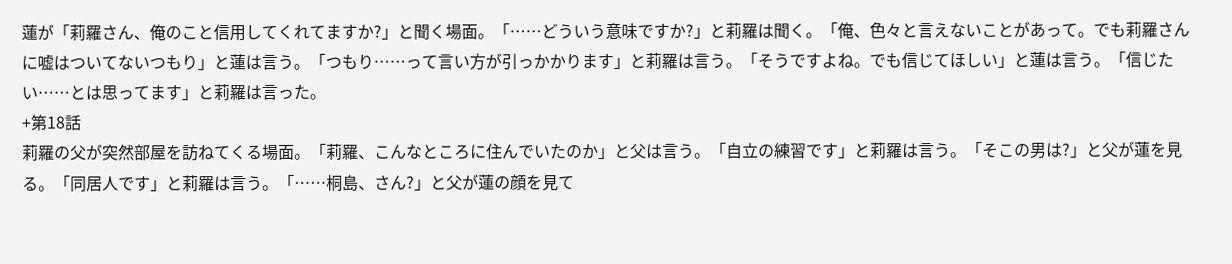蓮が「莉羅さん、俺のこと信用してくれてますか?」と聞く場面。「……どういう意味ですか?」と莉羅は聞く。「俺、色々と言えないことがあって。でも莉羅さんに嘘はついてないつもり」と蓮は言う。「つもり……って言い方が引っかかります」と莉羅は言う。「そうですよね。でも信じてほしい」と蓮は言う。「信じたい……とは思ってます」と莉羅は言った。
+第18話
莉羅の父が突然部屋を訪ねてくる場面。「莉羅、こんなところに住んでいたのか」と父は言う。「自立の練習です」と莉羅は言う。「そこの男は?」と父が蓮を見る。「同居人です」と莉羅は言う。「……桐島、さん?」と父が蓮の顔を見て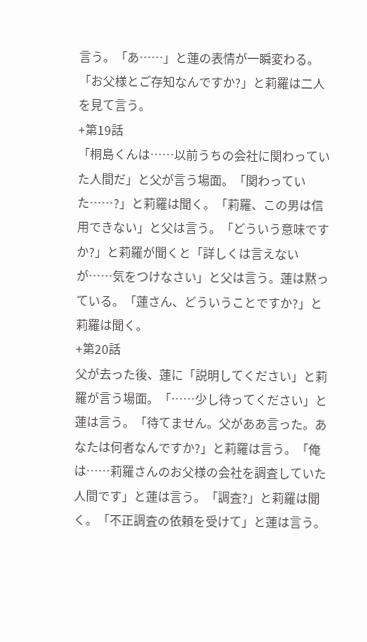言う。「あ……」と蓮の表情が一瞬変わる。「お父様とご存知なんですか?」と莉羅は二人を見て言う。
+第19話
「桐島くんは……以前うちの会社に関わっていた人間だ」と父が言う場面。「関わっていた……?」と莉羅は聞く。「莉羅、この男は信用できない」と父は言う。「どういう意味ですか?」と莉羅が聞くと「詳しくは言えないが……気をつけなさい」と父は言う。蓮は黙っている。「蓮さん、どういうことですか?」と莉羅は聞く。
+第20話
父が去った後、蓮に「説明してください」と莉羅が言う場面。「……少し待ってください」と蓮は言う。「待てません。父がああ言った。あなたは何者なんですか?」と莉羅は言う。「俺は……莉羅さんのお父様の会社を調査していた人間です」と蓮は言う。「調査?」と莉羅は聞く。「不正調査の依頼を受けて」と蓮は言う。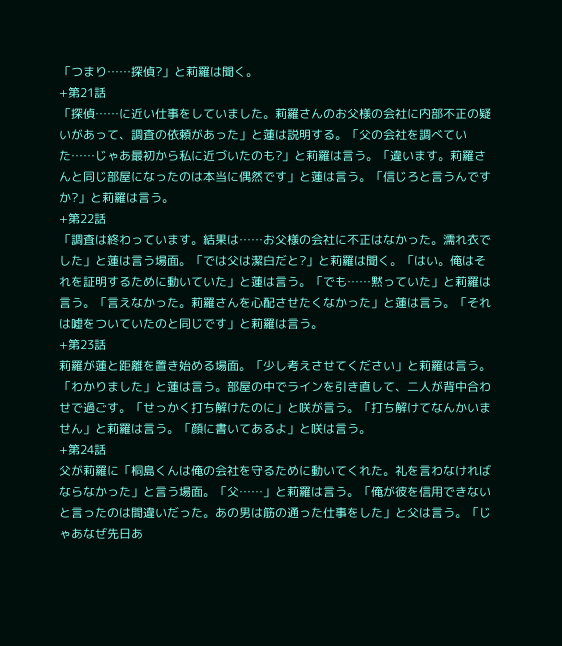「つまり……探偵?」と莉羅は聞く。
+第21話
「探偵……に近い仕事をしていました。莉羅さんのお父様の会社に内部不正の疑いがあって、調査の依頼があった」と蓮は説明する。「父の会社を調べていた……じゃあ最初から私に近づいたのも?」と莉羅は言う。「違います。莉羅さんと同じ部屋になったのは本当に偶然です」と蓮は言う。「信じろと言うんですか?」と莉羅は言う。
+第22話
「調査は終わっています。結果は……お父様の会社に不正はなかった。濡れ衣でした」と蓮は言う場面。「では父は潔白だと?」と莉羅は聞く。「はい。俺はそれを証明するために動いていた」と蓮は言う。「でも……黙っていた」と莉羅は言う。「言えなかった。莉羅さんを心配させたくなかった」と蓮は言う。「それは嘘をついていたのと同じです」と莉羅は言う。
+第23話
莉羅が蓮と距離を置き始める場面。「少し考えさせてください」と莉羅は言う。「わかりました」と蓮は言う。部屋の中でラインを引き直して、二人が背中合わせで過ごす。「せっかく打ち解けたのに」と咲が言う。「打ち解けてなんかいません」と莉羅は言う。「顔に書いてあるよ」と咲は言う。
+第24話
父が莉羅に「桐島くんは俺の会社を守るために動いてくれた。礼を言わなければならなかった」と言う場面。「父……」と莉羅は言う。「俺が彼を信用できないと言ったのは間違いだった。あの男は筋の通った仕事をした」と父は言う。「じゃあなぜ先日あ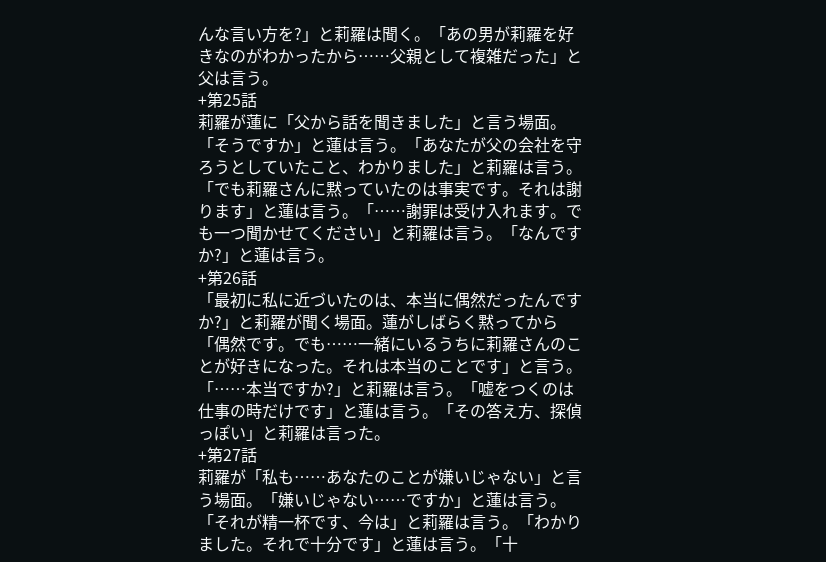んな言い方を?」と莉羅は聞く。「あの男が莉羅を好きなのがわかったから……父親として複雑だった」と父は言う。
+第25話
莉羅が蓮に「父から話を聞きました」と言う場面。「そうですか」と蓮は言う。「あなたが父の会社を守ろうとしていたこと、わかりました」と莉羅は言う。「でも莉羅さんに黙っていたのは事実です。それは謝ります」と蓮は言う。「……謝罪は受け入れます。でも一つ聞かせてください」と莉羅は言う。「なんですか?」と蓮は言う。
+第26話
「最初に私に近づいたのは、本当に偶然だったんですか?」と莉羅が聞く場面。蓮がしばらく黙ってから「偶然です。でも……一緒にいるうちに莉羅さんのことが好きになった。それは本当のことです」と言う。「……本当ですか?」と莉羅は言う。「嘘をつくのは仕事の時だけです」と蓮は言う。「その答え方、探偵っぽい」と莉羅は言った。
+第27話
莉羅が「私も……あなたのことが嫌いじゃない」と言う場面。「嫌いじゃない……ですか」と蓮は言う。「それが精一杯です、今は」と莉羅は言う。「わかりました。それで十分です」と蓮は言う。「十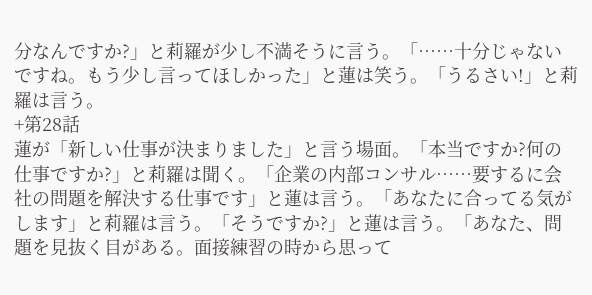分なんですか?」と莉羅が少し不満そうに言う。「……十分じゃないですね。もう少し言ってほしかった」と蓮は笑う。「うるさい!」と莉羅は言う。
+第28話
蓮が「新しい仕事が決まりました」と言う場面。「本当ですか?何の仕事ですか?」と莉羅は聞く。「企業の内部コンサル……要するに会社の問題を解決する仕事です」と蓮は言う。「あなたに合ってる気がします」と莉羅は言う。「そうですか?」と蓮は言う。「あなた、問題を見抜く目がある。面接練習の時から思って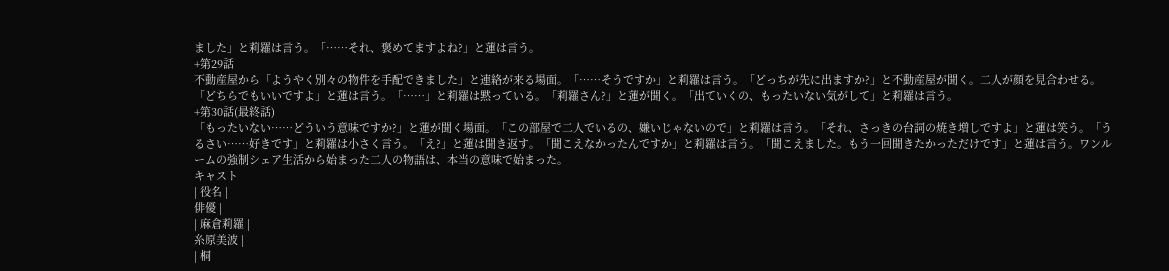ました」と莉羅は言う。「……それ、褒めてますよね?」と蓮は言う。
+第29話
不動産屋から「ようやく別々の物件を手配できました」と連絡が来る場面。「……そうですか」と莉羅は言う。「どっちが先に出ますか?」と不動産屋が聞く。二人が顔を見合わせる。「どちらでもいいですよ」と蓮は言う。「……」と莉羅は黙っている。「莉羅さん?」と蓮が聞く。「出ていくの、もったいない気がして」と莉羅は言う。
+第30話(最終話)
「もったいない……どういう意味ですか?」と蓮が聞く場面。「この部屋で二人でいるの、嫌いじゃないので」と莉羅は言う。「それ、さっきの台詞の焼き増しですよ」と蓮は笑う。「うるさい……好きです」と莉羅は小さく言う。「え?」と蓮は聞き返す。「聞こえなかったんですか」と莉羅は言う。「聞こえました。もう一回聞きたかっただけです」と蓮は言う。ワンルームの強制シェア生活から始まった二人の物語は、本当の意味で始まった。
キャスト
| 役名 |
俳優 |
| 麻倉莉羅 |
糸原美波 |
| 桐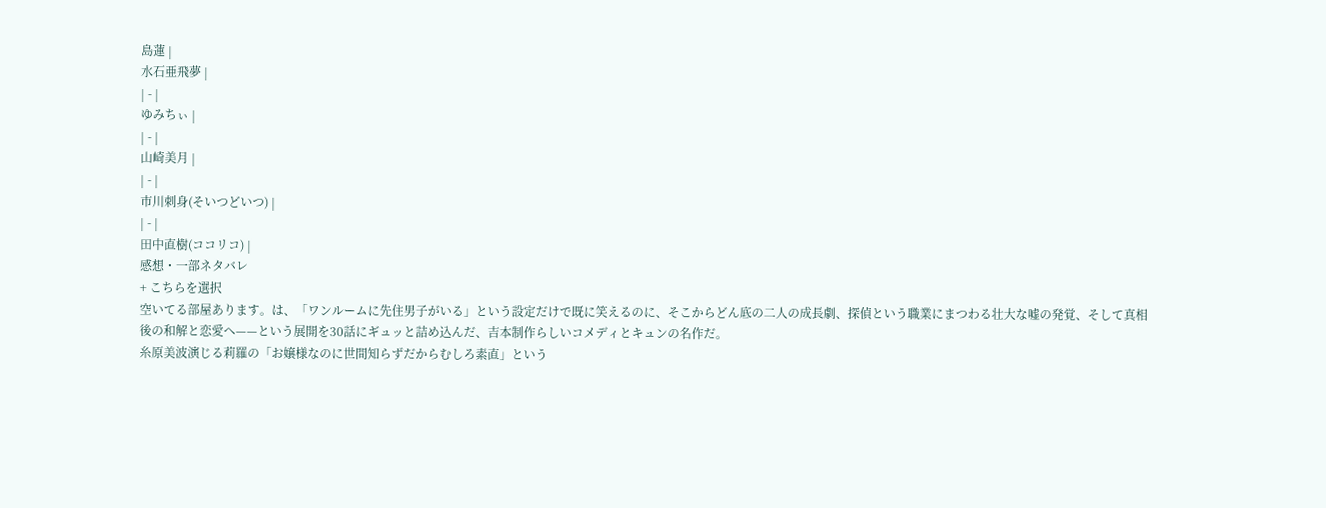島蓮 |
水石亜飛夢 |
| - |
ゆみちぃ |
| - |
山崎美月 |
| - |
市川刺身(そいつどいつ) |
| - |
田中直樹(ココリコ) |
感想・一部ネタバレ
+ こちらを選択
空いてる部屋あります。は、「ワンルームに先住男子がいる」という設定だけで既に笑えるのに、そこからどん底の二人の成長劇、探偵という職業にまつわる壮大な嘘の発覚、そして真相後の和解と恋愛へ——という展開を30話にギュッと詰め込んだ、吉本制作らしいコメディとキュンの名作だ。
糸原美波演じる莉羅の「お嬢様なのに世間知らずだからむしろ素直」という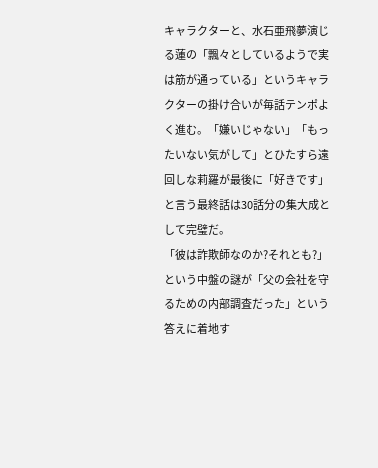キャラクターと、水石亜飛夢演じる蓮の「飄々としているようで実は筋が通っている」というキャラクターの掛け合いが毎話テンポよく進む。「嫌いじゃない」「もったいない気がして」とひたすら遠回しな莉羅が最後に「好きです」と言う最終話は30話分の集大成として完璧だ。
「彼は詐欺師なのか?それとも?」という中盤の謎が「父の会社を守るための内部調査だった」という答えに着地す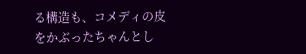る構造も、コメディの皮をかぶったちゃんとし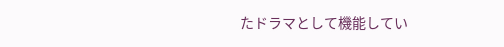たドラマとして機能してい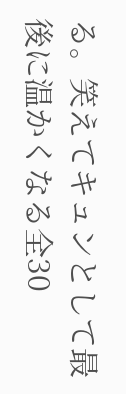る。笑えてキュンとして最後に温かくなる全30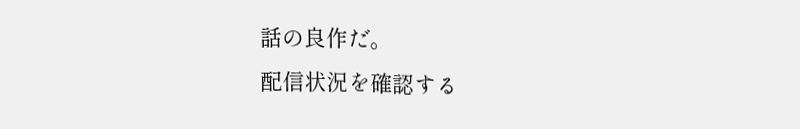話の良作だ。
配信状況を確認する